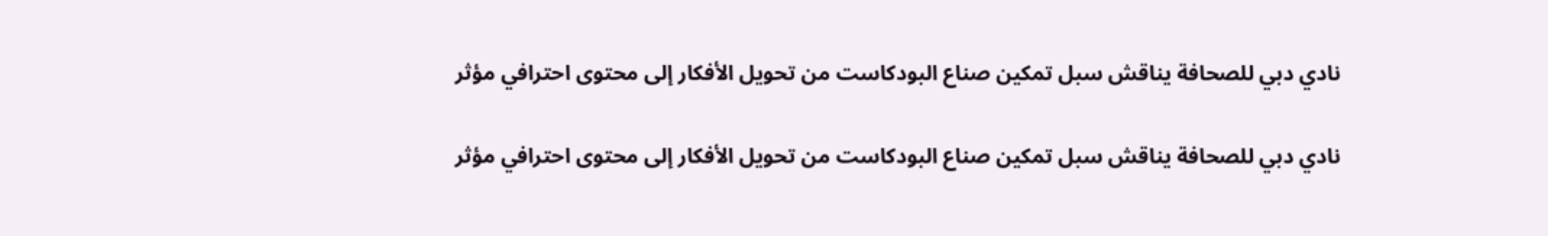نادي دبي للصحافة يناقش سبل تمكين صناع البودكاست من تحويل الأفكار إلى محتوى احترافي مؤثر

نادي دبي للصحافة يناقش سبل تمكين صناع البودكاست من تحويل الأفكار إلى محتوى احترافي مؤثر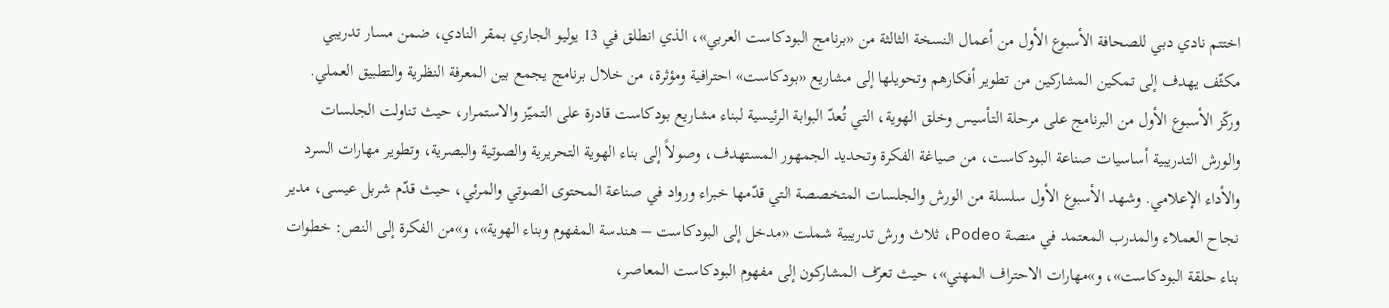اختتم نادي دبي للصحافة الأسبوع الأول من أعمال النسخة الثالثة من «برنامج البودكاست العربي»، الذي انطلق في 13 يوليو الجاري بمقر النادي، ضمن مسار تدريبي مكثّف يهدف إلى تمكين المشاركين من تطوير أفكارهم وتحويلها إلى مشاريع «بودكاست» احترافية ومؤثرة، من خلال برنامج يجمع بين المعرفة النظرية والتطبيق العملي.
وركّز الأسبوع الأول من البرنامج على مرحلة التأسيس وخلق الهوية، التي تُعدّ البوابة الرئيسية لبناء مشاريع بودكاست قادرة على التميّز والاستمرار، حيث تناولت الجلسات والورش التدريبية أساسيات صناعة البودكاست، من صياغة الفكرة وتحديد الجمهور المستهدف، وصولاً إلى بناء الهوية التحريرية والصوتية والبصرية، وتطوير مهارات السرد والأداء الإعلامي. وشهد الأسبوع الأول سلسلة من الورش والجلسات المتخصصة التي قدّمها خبراء ورواد في صناعة المحتوى الصوتي والمرئي، حيث قدّم شربل عيسى، مدير نجاح العملاء والمدرب المعتمد في منصة Podeo، ثلاث ورش تدريبية شملت «مدخل إلى البودكاست – هندسة المفهوم وبناء الهوية»، و»من الفكرة إلى النص: خطوات بناء حلقة البودكاست»، و»مهارات الاحتراف المهني»، حيث تعرّف المشاركون إلى مفهوم البودكاست المعاصر،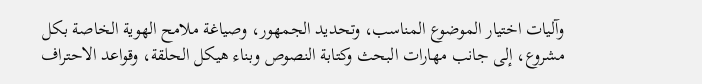وآليات اختيار الموضوع المناسب، وتحديد الجمهور، وصياغة ملامح الهوية الخاصة بكل مشروع، إلى جانب مهارات البحث وكتابة النصوص وبناء هيكل الحلقة، وقواعد الاحتراف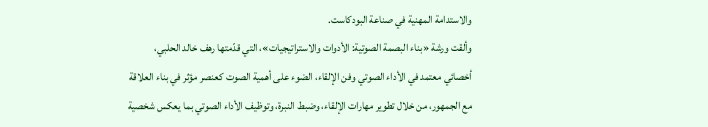والاستدامة المهنية في صناعة البودكاست.
وألقت ورشة «بناء البصمة الصوتية: الأدوات والاستراتيجيات»، التي قدّمتها رهف خالد الحلبي، أخصائي معتمد في الأداء الصوتي وفن الإلقاء، الضوء على أهمية الصوت كعنصر مؤثر في بناء العلاقة مع الجمهور، من خلال تطوير مهارات الإلقاء، وضبط النبرة، وتوظيف الأداء الصوتي بما يعكس شخصية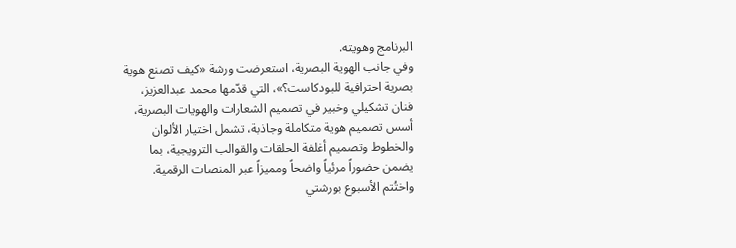البرنامج وهويته.
وفي جانب الهوية البصرية، استعرضت ورشة «كيف تصنع هوية بصرية احترافية للبودكاست؟»، التي قدّمها محمد عبدالعزيز، فنان تشكيلي وخبير في تصميم الشعارات والهويات البصرية، أسس تصميم هوية متكاملة وجاذبة، تشمل اختيار الألوان والخطوط وتصميم أغلفة الحلقات والقوالب الترويجية، بما يضمن حضوراً مرئياً واضحاً ومميزاً عبر المنصات الرقمية.
واختُتم الأسبوع بورشتي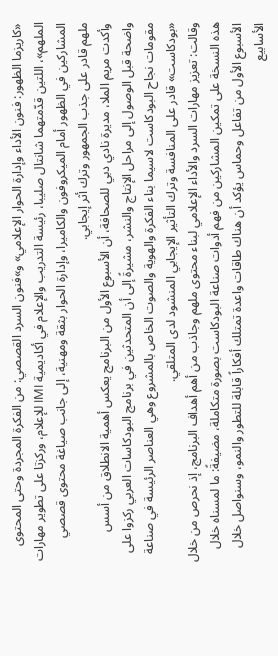«كاريزما الظهور: فنون الأداء وإدارة الحوار الإعلامي» و»فنون السرد القصصي: من الفكرة المجردة وحتى المحتوى الملهم»، اللتين قدّمتهما شانتال صليبا، رئيسة التدريب والإعلام في أكاديمية IMI للإعلام، وركزتا على تطوير مهارات المشاركين في الظهور أمام الميكروفون والكاميرا، وإدارة الحوار بثقة ومهنية، إلى جانب صياغة محتوى قصصي ملهم قادر على جذب الجمهور وترك أثر إيجابي.
وأكدت مريم الملا، مديرة نادي دبي للصحافة، أن الأسبوع الأول من البرنامج يعكس أهمية الانطلاق من أسس واضحة قبل الوصول إلى مراحل الإنتاج والنشر، مشيرةً إلى أن المتحدثين في برنامج البودكاسات العربي ركزوا على مقومات نجاح البودكاست لاسيما بناء الفكرة والهوية والصوت الخاص بالمشروع وهي العناصر الرئيسة في صناعة «بودكاست» قادر على المنافسة وترك التأثير الإيجابي المنشود لدى المتلقي.
وقالت: تعزيز مهارات السرد والأداء الإعلامي لبناء محتوى ملهم وجاذب من أهم أهداف البرنامج، إذ نحرص من خلال هذه النسخة على تمكين المشاركين من فهم أدوات صناعة البودكاست بصورة متكاملة، مضيفةً: ما لمسناه خلال الأسبوع الأول من تفاعل وحماس يؤكد أن هناك طاقات واعدة تمتلك أفكاراً قابلة للتطور والنمو، وسنواصل خلال الأسابيع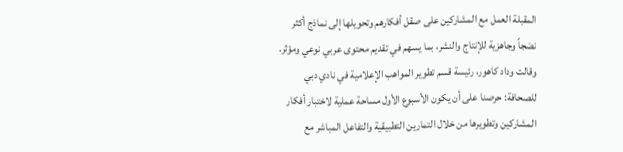المقبلة العمل مع المشاركين على صقل أفكارهم وتحويلها إلى نماذج أكثر نضجاً وجاهزية للإنتاج والنشر، بما يسهم في تقديم محتوى عربي نوعي ومؤثر.
وقالت وداد كاهور، رئيسة قسم تطوير المواهب الإعلامية في نادي دبي للصحافة: حرصنا على أن يكون الأسبوع الأول مساحة عملية لاختبار أفكار المشاركين وتطويرها من خلال التمارين التطبيقية والتفاعل المباشر مع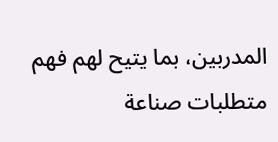المدربين، بما يتيح لهم فهم متطلبات صناعة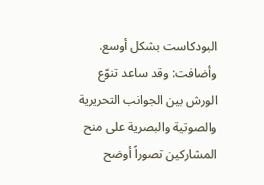البودكاست بشكل أوسع.
وأضافت: وقد ساعد تنوّع الورش بين الجوانب التحريرية والصوتية والبصرية على منح المشاركين تصوراً أوضح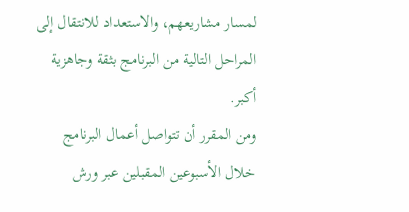لمسار مشاريعهم، والاستعداد للانتقال إلى المراحل التالية من البرنامج بثقة وجاهزية أكبر.
ومن المقرر أن تتواصل أعمال البرنامج خلال الأسبوعين المقبلين عبر ورش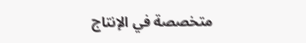متخصصة في الإنتاج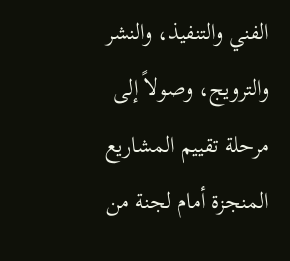الفني والتنفيذ، والنشر والترويج، وصولاً إلى مرحلة تقييم المشاريع المنجزة أمام لجنة من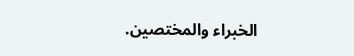الخبراء والمختصين.